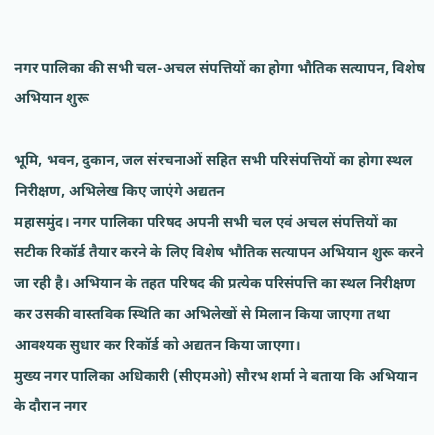नगर पालिका की सभी चल-अचल संपत्तियों का होगा भौतिक सत्यापन, विशेष अभियान शुरू

भूमि, भवन, दुकान, जल संरचनाओं सहित सभी परिसंपत्तियों का होगा स्थल निरीक्षण, अभिलेख किए जाएंगे अद्यतन
महासमुंद। नगर पालिका परिषद अपनी सभी चल एवं अचल संपत्तियों का सटीक रिकॉर्ड तैयार करने के लिए विशेष भौतिक सत्यापन अभियान शुरू करने जा रही है। अभियान के तहत परिषद की प्रत्येक परिसंपत्ति का स्थल निरीक्षण कर उसकी वास्तविक स्थिति का अभिलेखों से मिलान किया जाएगा तथा आवश्यक सुधार कर रिकॉर्ड को अद्यतन किया जाएगा।
मुख्य नगर पालिका अधिकारी (सीएमओ) सौरभ शर्मा ने बताया कि अभियान के दौरान नगर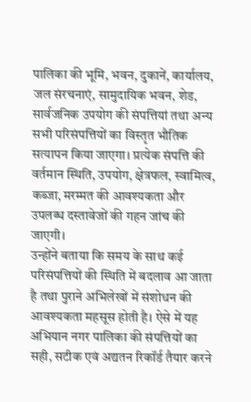पालिका की भूमि, भवन, दुकानें, कार्यालय, जल संरचनाएं, सामुदायिक भवन, शेड, सार्वजनिक उपयोग की संपत्तियां तथा अन्य सभी परिसंपत्तियों का विस्तृत भौतिक सत्यापन किया जाएगा। प्रत्येक संपत्ति की वर्तमान स्थिति, उपयोग, क्षेत्रफल, स्वामित्व, कब्जा, मरम्मत की आवश्यकता और उपलब्ध दस्तावेजों की गहन जांच की जाएगी।
उन्होंने बताया कि समय के साथ कई परिसंपत्तियों की स्थिति में बदलाव आ जाता है तथा पुराने अभिलेखों में संशोधन की आवश्यकता महसूस होती है। ऐसे में यह अभियान नगर पालिका की संपत्तियों का सही, सटीक एवं अद्यतन रिकॉर्ड तैयार करने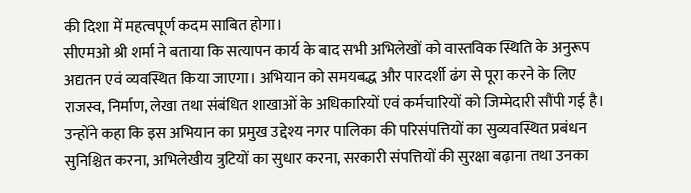की दिशा में महत्वपूर्ण कदम साबित होगा।
सीएमओ श्री शर्मा ने बताया कि सत्यापन कार्य के बाद सभी अभिलेखों को वास्तविक स्थिति के अनुरूप अद्यतन एवं व्यवस्थित किया जाएगा। अभियान को समयबद्ध और पारदर्शी ढंग से पूरा करने के लिए राजस्व, निर्माण, लेखा तथा संबंधित शाखाओं के अधिकारियों एवं कर्मचारियों को जिम्मेदारी सौंपी गई है।
उन्होंने कहा कि इस अभियान का प्रमुख उद्देश्य नगर पालिका की परिसंपत्तियों का सुव्यवस्थित प्रबंधन सुनिश्चित करना, अभिलेखीय त्रुटियों का सुधार करना, सरकारी संपत्तियों की सुरक्षा बढ़ाना तथा उनका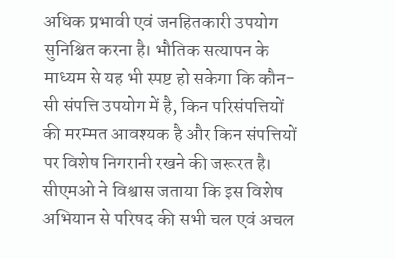अधिक प्रभावी एवं जनहितकारी उपयोग सुनिश्चित करना है। भौतिक सत्यापन के माध्यम से यह भी स्पष्ट हो सकेगा कि कौन-सी संपत्ति उपयोग में है, किन परिसंपत्तियों की मरम्मत आवश्यक है और किन संपत्तियों पर विशेष निगरानी रखने की जरूरत है।
सीएमओ ने विश्वास जताया कि इस विशेष अभियान से परिषद की सभी चल एवं अचल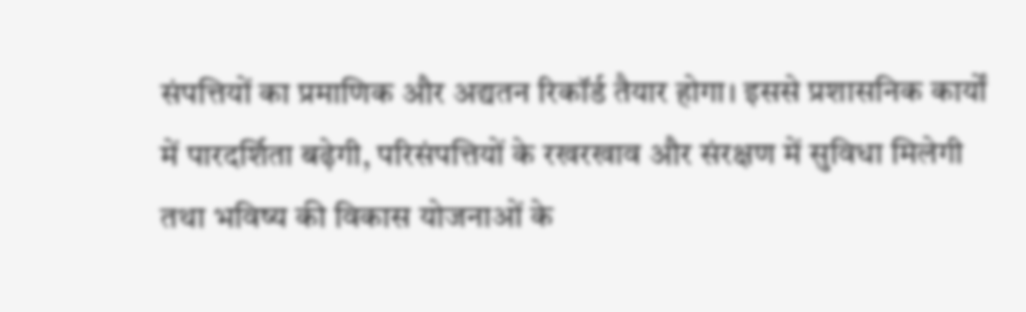संपत्तियों का प्रमाणिक और अद्यतन रिकॉर्ड तैयार होगा। इससे प्रशासनिक कार्यों में पारदर्शिता बढ़ेगी, परिसंपत्तियों के रखरखाव और संरक्षण में सुविधा मिलेगी तथा भविष्य की विकास योजनाओं के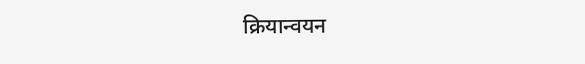क्रियान्वयन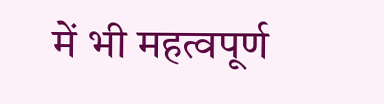में भी महत्वपूर्ण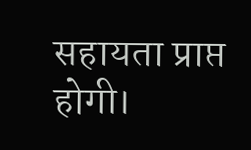सहायता प्राप्त होगी।